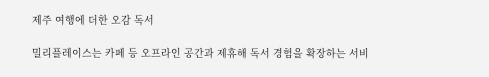제주 여행에 더한 오감 독서

밀리플레이스는 카페 등 오프라인 공간과 제휴해 독서 경험을 확장하는 서비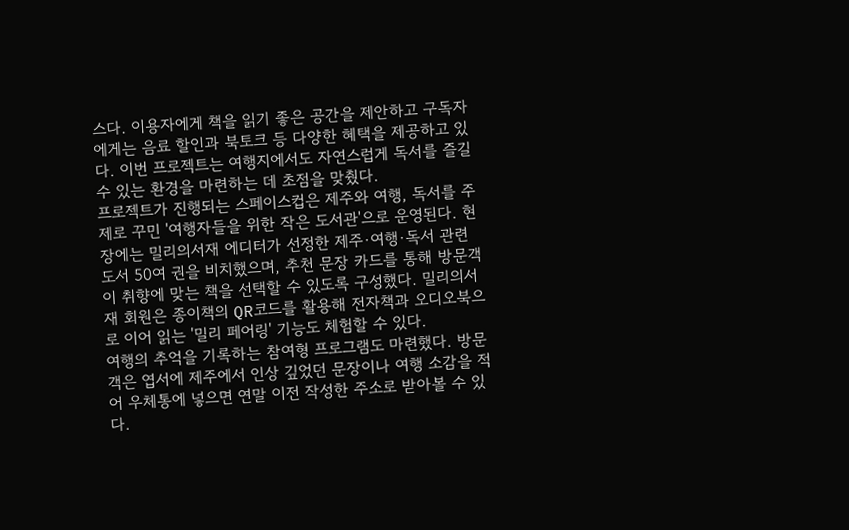스다. 이용자에게 책을 읽기 좋은 공간을 제안하고 구독자에게는 음료 할인과 북토크 등 다양한 혜택을 제공하고 있다. 이번 프로젝트는 여행지에서도 자연스럽게 독서를 즐길 수 있는 환경을 마련하는 데 초점을 맞췄다.
프로젝트가 진행되는 스페이스컵은 제주와 여행, 독서를 주제로 꾸민 '여행자들을 위한 작은 도서관'으로 운영된다. 현장에는 밀리의서재 에디터가 선정한 제주·여행·독서 관련 도서 50여 권을 비치했으며, 추천 문장 카드를 통해 방문객이 취향에 맞는 책을 선택할 수 있도록 구성했다. 밀리의서재 회원은 종이책의 QR코드를 활용해 전자책과 오디오북으로 이어 읽는 '밀리 페어링' 기능도 체험할 수 있다.
여행의 추억을 기록하는 참여형 프로그램도 마련했다. 방문객은 엽서에 제주에서 인상 깊었던 문장이나 여행 소감을 적어 우체통에 넣으면 연말 이전 작성한 주소로 받아볼 수 있다.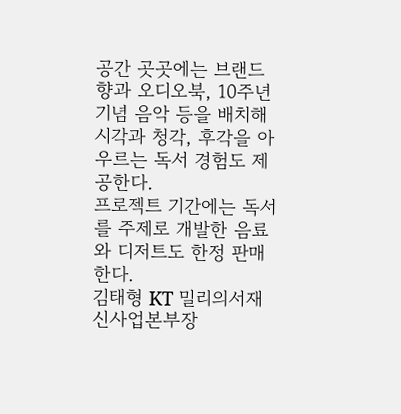공간 곳곳에는 브랜드 향과 오디오북, 10주년 기념 음악 등을 배치해 시각과 청각, 후각을 아우르는 독서 경험도 제공한다.
프로젝트 기간에는 독서를 주제로 개발한 음료와 디저트도 한정 판매한다.
김태형 KT 밀리의서재 신사업본부장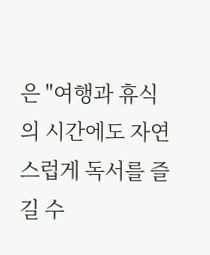은 "여행과 휴식의 시간에도 자연스럽게 독서를 즐길 수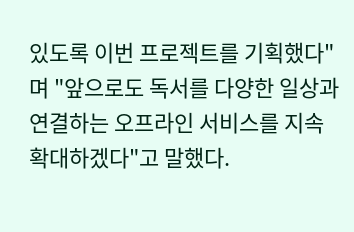있도록 이번 프로젝트를 기획했다"며 "앞으로도 독서를 다양한 일상과 연결하는 오프라인 서비스를 지속 확대하겠다"고 말했다.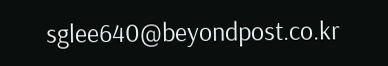sglee640@beyondpost.co.kr